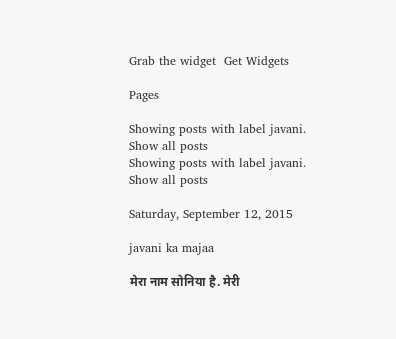Grab the widget  Get Widgets

Pages

Showing posts with label javani. Show all posts
Showing posts with label javani. Show all posts

Saturday, September 12, 2015

javani ka majaa

मेरा नाम सोनिया है. मेरी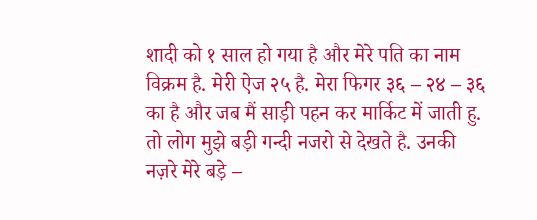शादी को १ साल हो गया है और मेरे पति का नाम विक्रम है. मेरी ऐज २५ है. मेरा फिगर ३६ – २४ – ३६ का है और जब मैं साड़ी पहन कर मार्किट में जाती हु. तो लोग मुझे बड़ी गन्दी नजरो से देखते है. उनकी नज़रे मेरे बड़े –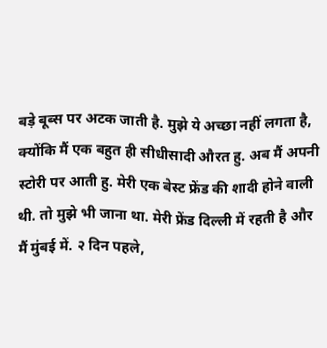बड़े बूब्स पर अटक जाती है. मुझे ये अच्छा नहीं लगता है, क्योंकि मैं एक बहुत ही सीधीसादी औरत हु. अब मैं अपनी स्टोरी पर आती हु. मेरी एक बेस्ट फ्रेंड की शादी होने वाली थी. तो मुझे भी जाना था. मेरी फ्रेंड दिल्ली में रहती है और मैं मुंबई में. २ दिन पहले,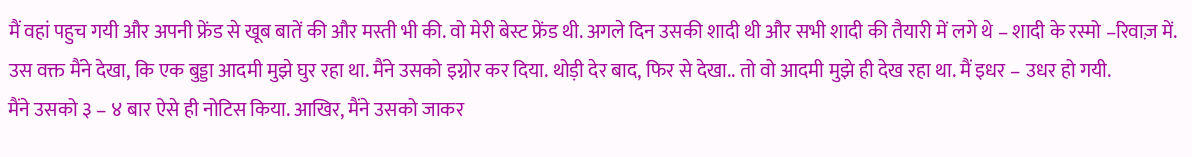मैं वहां पहुच गयी और अपनी फ्रेंड से खूब बातें की और मस्ती भी की. वो मेरी बेस्ट फ्रेंड थी. अगले दिन उसकी शादी थी और सभी शादी की तैयारी में लगे थे – शादी के रस्मो –रिवाज़ में. उस वक्त मैंने देखा, कि एक बुड्डा आदमी मुझे घुर रहा था. मैंने उसको इग्नोर कर दिया. थोड़ी देर बाद, फिर से देखा.. तो वो आदमी मुझे ही देख रहा था. मैं इधर – उधर हो गयी.
मैंने उसको ३ – ४ बार ऐसे ही नोटिस किया. आखिर, मैंने उसको जाकर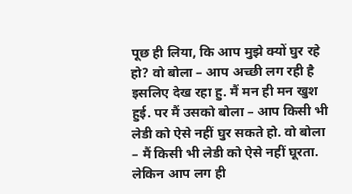पूछ ही लिया, कि आप मुझे क्यों घुर रहे हो? वो बोला – आप अच्छी लग रही है इसलिए देख रहा हु. मैं मन ही मन खुश हुई. पर मैं उसको बोला – आप किसी भी लेडी को ऐसे नहीं घुर सकते हो. वो बोला – मैं किसी भी लेडी को ऐसे नहीं घूरता. लेकिन आप लग ही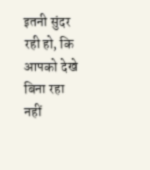इतनी सुंदर रही हो, कि आपको देखे बिना रहा नहीं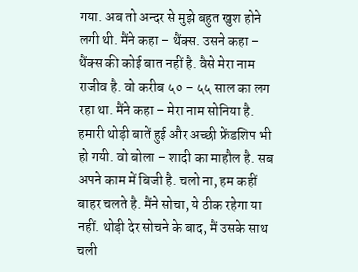गया. अब तो अन्दर से मुझे बहुत खुश होने लगी थी. मैंने कहा – थैंक्स. उसने कहा – थैंक्स की कोई बात नहीं है. वैसे मेरा नाम राजीव है. वो करीब ५० – ५५ साल का लग रहा था. मैंने कहा – मेरा नाम सोनिया है. हमारी थोड़ी बातें हुई और अच्छी फ्रेंडशिप भी हो गयी. वो बोला – शादी का माहौल है. सब अपने काम में बिजी है. चलो ना, हम कहीं बाहर चलते है. मैंने सोचा, ये ठीक रहेगा या नहीं. थोड़ी देर सोचने के बाद, मैं उसके साथ चली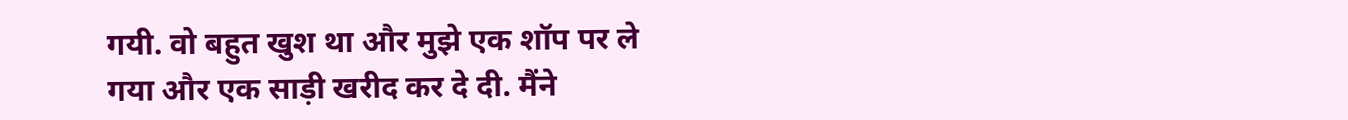गयी. वो बहुत खुश था और मुझे एक शॉप पर ले गया और एक साड़ी खरीद कर दे दी. मैंने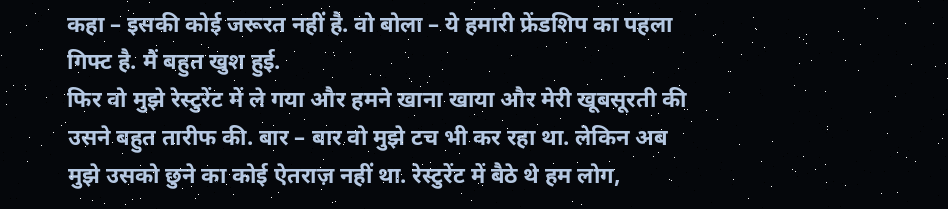कहा – इसकी कोई जरूरत नहीं है. वो बोला – ये हमारी फ्रेंडशिप का पहला गिफ्ट है. मैं बहुत खुश हुई.
फिर वो मुझे रेस्टुरेंट में ले गया और हमने खाना खाया और मेरी खूबसूरती की उसने बहुत तारीफ की. बार – बार वो मुझे टच भी कर रहा था. लेकिन अब मुझे उसको छुने का कोई ऐतराज़ नहीं था. रेस्टुरेंट में बैठे थे हम लोग,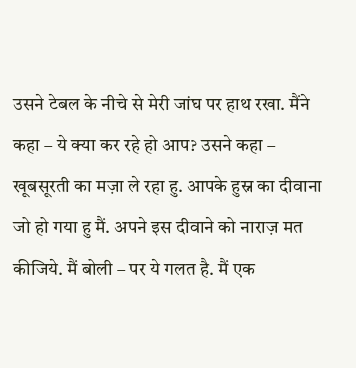उसने टेबल के नीचे से मेरी जांघ पर हाथ रखा. मैंने कहा – ये क्या कर रहे हो आप? उसने कहा – खूबसूरती का मज़ा ले रहा हु. आपके हुस्न का दीवाना जो हो गया हु मैं. अपने इस दीवाने को नाराज़ मत कीजिये. मैं बोली – पर ये गलत है. मैं एक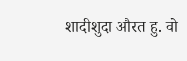शादीशुदा औरत हु. वो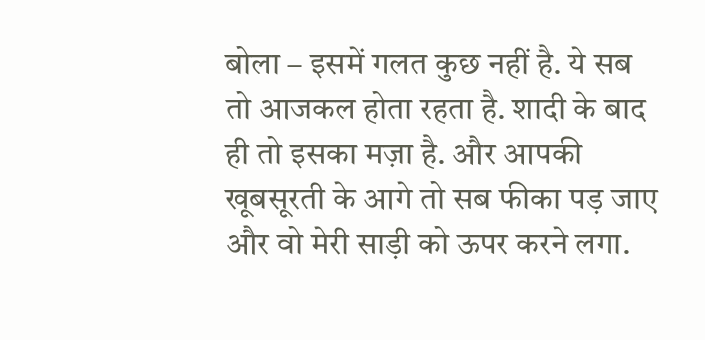बोला – इसमें गलत कुछ नहीं है. ये सब तो आजकल होता रहता है. शादी के बाद ही तो इसका मज़ा है. और आपकी खूबसूरती के आगे तो सब फीका पड़ जाए और वो मेरी साड़ी को ऊपर करने लगा.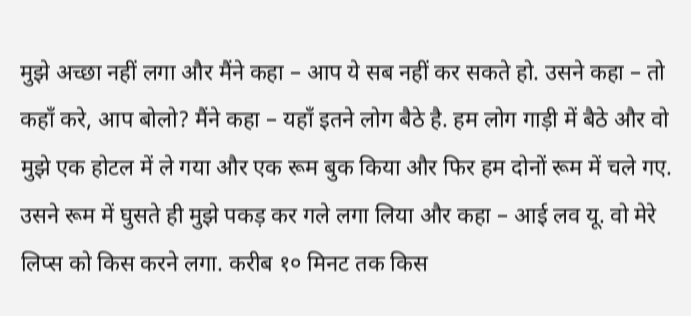मुझे अच्छा नहीं लगा और मैंने कहा – आप ये सब नहीं कर सकते हो. उसने कहा – तो कहाँ करे, आप बोलो? मैंने कहा – यहाँ इतने लोग बैठे है. हम लोग गाड़ी में बैठे और वो मुझे एक होटल में ले गया और एक रूम बुक किया और फिर हम दोनों रूम में चले गए.
उसने रूम में घुसते ही मुझे पकड़ कर गले लगा लिया और कहा – आई लव यू. वो मेरे लिप्स को किस करने लगा. करीब १० मिनट तक किस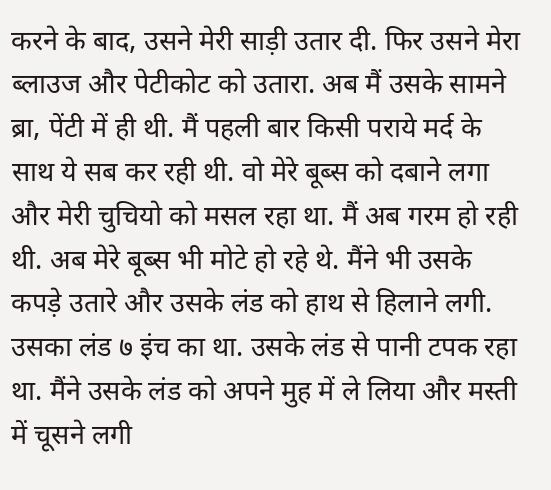करने के बाद, उसने मेरी साड़ी उतार दी. फिर उसने मेरा ब्लाउज और पेटीकोट को उतारा. अब मैं उसके सामने ब्रा, पेंटी में ही थी. मैं पहली बार किसी पराये मर्द के साथ ये सब कर रही थी. वो मेरे बूब्स को दबाने लगा और मेरी चुचियो को मसल रहा था. मैं अब गरम हो रही थी. अब मेरे बूब्स भी मोटे हो रहे थे. मैंने भी उसके कपड़े उतारे और उसके लंड को हाथ से हिलाने लगी. उसका लंड ७ इंच का था. उसके लंड से पानी टपक रहा था. मैंने उसके लंड को अपने मुह में ले लिया और मस्ती में चूसने लगी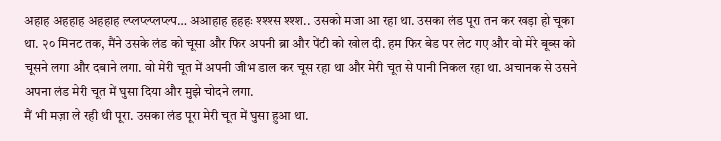अहाह अहहाह अहहाह ल्प्लप्ल्प्लप्ल्प… अआहाह हहहः श्श्श्स श्श्श.. उसको मजा आ रहा था. उसका लंड पूरा तन कर खड़ा हो चूका था. २० मिनट तक, मैंने उसके लंड को चूसा और फिर अपनी ब्रा और पेंटी को खोल दी. हम फिर बेड पर लेट गए और वो मेरे बूब्स को चूसने लगा और दबाने लगा. वो मेरी चूत में अपनी जीभ डाल कर चूस रहा था और मेरी चूत से पानी निकल रहा था. अचानक से उसने अपना लंड मेरी चूत में घुसा दिया और मुझे चोदने लगा.
मैं भी मज़ा ले रही थी पूरा. उसका लंड पूरा मेरी चूत में घुसा हुआ था.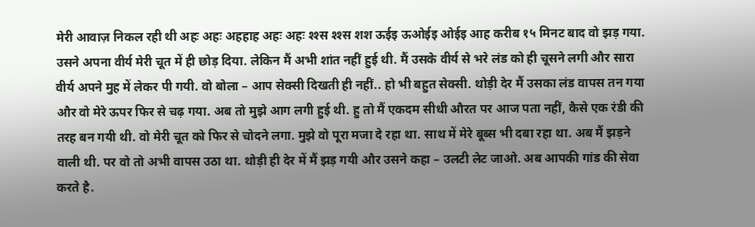मेरी आवाज़ निकल रही थी अहः अहः अहहाह अहः अहः श्श्स श्श्स शश ऊईइ ऊओईइ ओईइ आह करीब १५ मिनट बाद वो झड़ गया. उसने अपना वीर्य मेरी चूत में ही छोड़ दिया. लेकिन मैं अभी शांत नहीं हुई थी. मैं उसके वीर्य से भरे लंड को ही चूसने लगी और सारा वीर्य अपने मुह में लेकर पी गयी. वो बोला – आप सेक्सी दिखती ही नहीं.. हो भी बहुत सेक्सी. थोड़ी देर मैं उसका लंड वापस तन गया और वो मेरे ऊपर फिर से चढ़ गया. अब तो मुझे आग लगी हुई थी. हु तो मैं एकदम सीधी औरत पर आज पता नहीं, कैसे एक रंडी की तरह बन गयी थी. वो मेरी चूत को फिर से चोदने लगा. मुझे वो पूरा मजा दे रहा था. साथ में मेरे बूब्स भी दबा रहा था. अब मैं झड़ने वाली थी. पर वो तो अभी वापस उठा था. थोड़ी ही देर में मैं झड़ गयी और उसने कहा – उलटी लेट जाओ. अब आपकी गांड की सेवा करते है.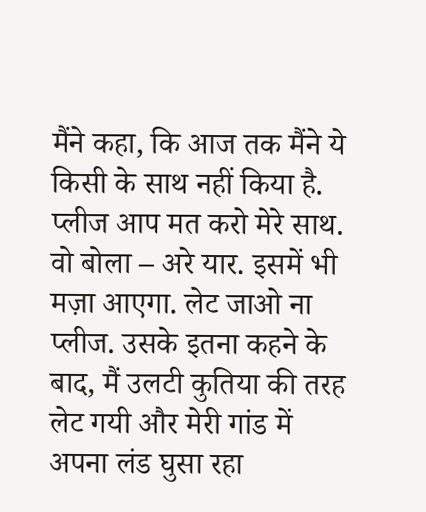मैंने कहा, कि आज तक मैंने ये किसी के साथ नहीं किया है. प्लीज आप मत करो मेरे साथ.
वो बोला – अरे यार. इसमें भी मज़ा आएगा. लेट जाओ ना प्लीज. उसके इतना कहने के बाद, मैं उलटी कुतिया की तरह लेट गयी और मेरी गांड में अपना लंड घुसा रहा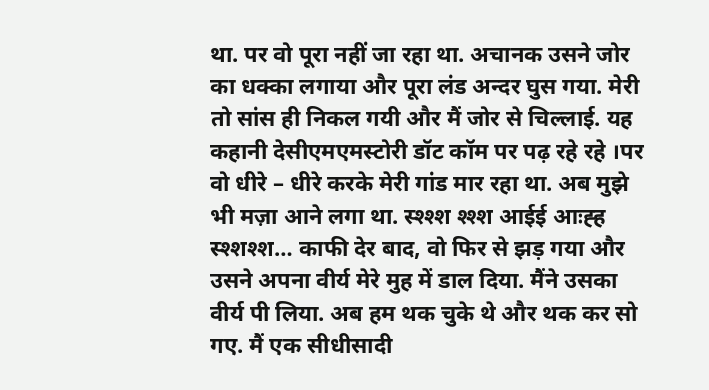था. पर वो पूरा नहीं जा रहा था. अचानक उसने जोर का धक्का लगाया और पूरा लंड अन्दर घुस गया. मेरी तो सांस ही निकल गयी और मैं जोर से चिल्लाई. यह कहानी देसीएमएमस्टोरी डॉट कॉम पर पढ़ रहे रहे ।पर वो धीरे – धीरे करके मेरी गांड मार रहा था. अब मुझे भी मज़ा आने लगा था. स्श्श्श श्श्श आईई आःह्ह स्श्शश्श… काफी देर बाद, वो फिर से झड़ गया और उसने अपना वीर्य मेरे मुह में डाल दिया. मैंने उसका वीर्य पी लिया. अब हम थक चुके थे और थक कर सो गए. मैं एक सीधीसादी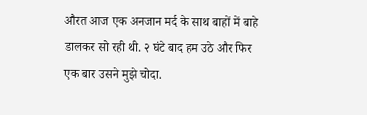औरत आज एक अनजान मर्द के साथ बाहों में बाहे डालकर सो रही थी. २ घंटे बाद हम उठे और फिर एक बार उसने मुझे चोदा.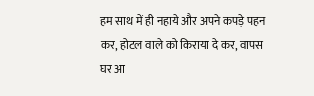हम साथ में ही नहाये और अपने कपड़े पहन कर, होटल वाले को किराया दे कर, वापस घर आ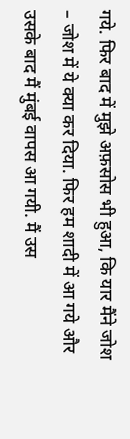गये. फिर बाद में मुझे अफ़सोस भी हुआ, कि यार मैंने जोश – जोश में ये क्या कर दिया. फिर हम शादी में आ गये और उसके बाद मैं मुंबई वापस आ गयी. मैं उस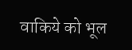वाकिये को भूल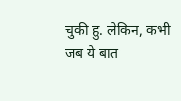चुकी हु. लेकिन, कभी जब ये बात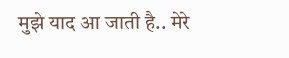मुझे याद आ जाती है.. मेरे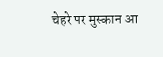चेहरे पर मुस्कान आ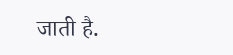जाती है.